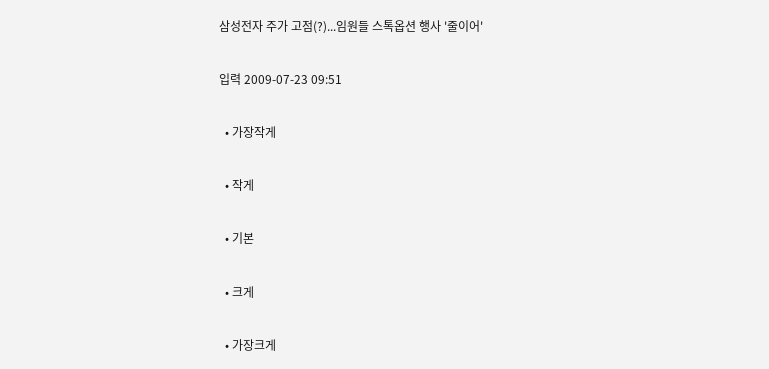삼성전자 주가 고점(?)...임원들 스톡옵션 행사 '줄이어'

입력 2009-07-23 09:51

  • 가장작게

  • 작게

  • 기본

  • 크게

  • 가장크게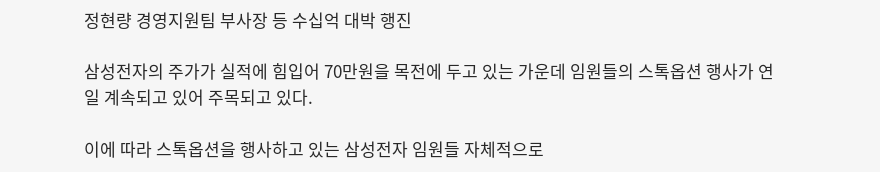정현량 경영지원팀 부사장 등 수십억 대박 행진

삼성전자의 주가가 실적에 힘입어 70만원을 목전에 두고 있는 가운데 임원들의 스톡옵션 행사가 연일 계속되고 있어 주목되고 있다.

이에 따라 스톡옵션을 행사하고 있는 삼성전자 임원들 자체적으로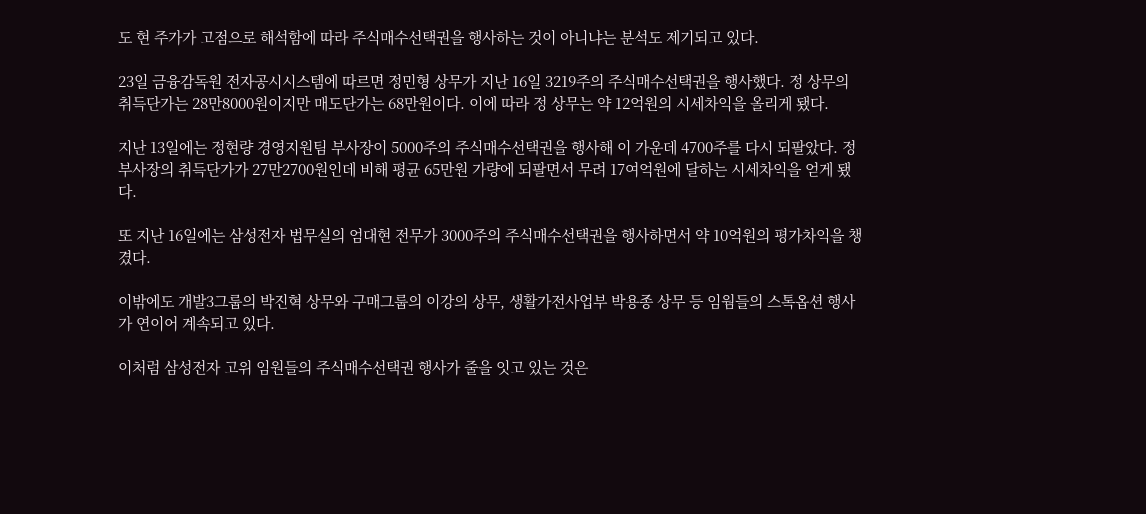도 현 주가가 고점으로 해석함에 따라 주식매수선택권을 행사하는 것이 아니냐는 분석도 제기되고 있다.

23일 금융감독원 전자공시시스템에 따르면 정민형 상무가 지난 16일 3219주의 주식매수선택권을 행사했다. 정 상무의 취득단가는 28만8000원이지만 매도단가는 68만원이다. 이에 따라 정 상무는 약 12억원의 시세차익을 올리게 됐다.

지난 13일에는 정현량 경영지원팀 부사장이 5000주의 주식매수선택권을 행사해 이 가운데 4700주를 다시 되팔았다. 정 부사장의 취득단가가 27만2700원인데 비해 평균 65만원 가량에 되팔면서 무려 17여억원에 달하는 시세차익을 얻게 됐다.

또 지난 16일에는 삼성전자 법무실의 엄대현 전무가 3000주의 주식매수선택권을 행사하면서 약 10억원의 평가차익을 챙겼다.

이밖에도 개발3그룹의 박진혁 상무와 구매그룹의 이강의 상무, 생활가전사업부 박용종 상무 등 임웜들의 스톡옵션 행사가 연이어 계속되고 있다.

이처럼 삼성전자 고위 임원들의 주식매수선택권 행사가 줄을 잇고 있는 것은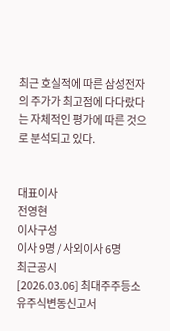최근 호실적에 따른 삼성전자의 주가가 최고점에 다다랐다는 자체적인 평가에 따른 것으로 분석되고 있다.


대표이사
전영현
이사구성
이사 9명 / 사외이사 6명
최근공시
[2026.03.06] 최대주주등소유주식변동신고서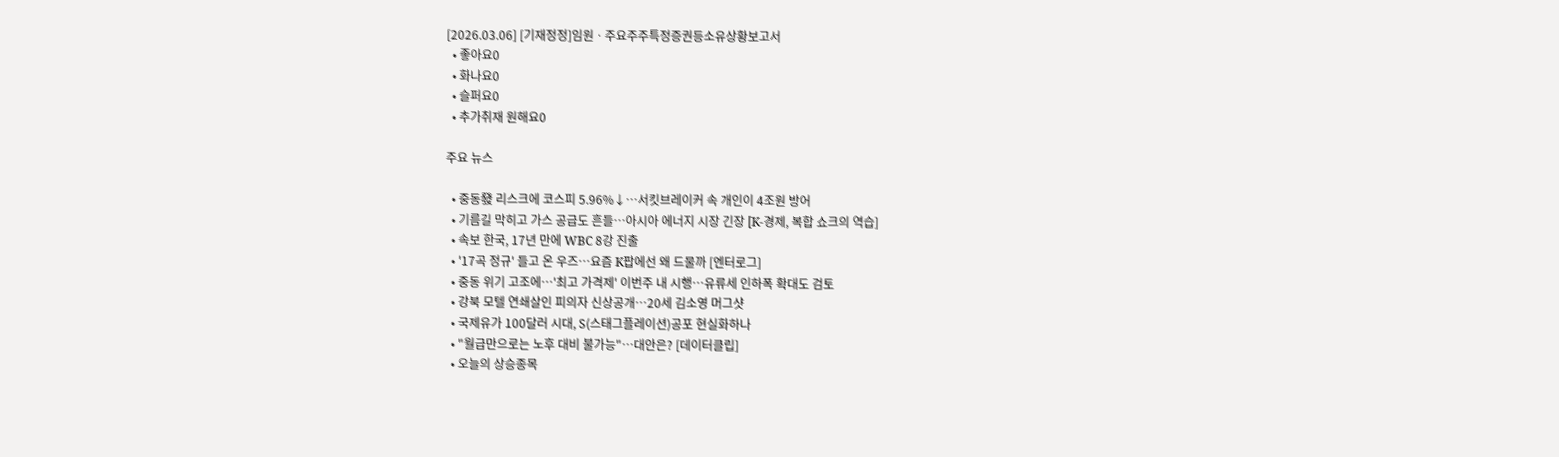[2026.03.06] [기재정정]임원ㆍ주요주주특정증권등소유상황보고서
  • 좋아요0
  • 화나요0
  • 슬퍼요0
  • 추가취재 원해요0

주요 뉴스

  • 중동發 리스크에 코스피 5.96%↓⋯서킷브레이커 속 개인이 4조원 방어
  • 기름길 막히고 가스 공급도 흔들…아시아 에너지 시장 긴장 [K-경제, 복합 쇼크의 역습]
  • 속보 한국, 17년 만에 WBC 8강 진출
  • '17곡 정규' 들고 온 우즈⋯요즘 K팝에선 왜 드물까 [엔터로그]
  • 중동 위기 고조에…'최고 가격제' 이번주 내 시행…유류세 인하폭 확대도 검토
  • 강북 모텔 연쇄살인 피의자 신상공개…20세 김소영 머그샷
  • 국제유가 100달러 시대, S(스태그플레이션)공포 현실화하나
  • "월급만으로는 노후 대비 불가능"…대안은? [데이터클립]
  • 오늘의 상승종목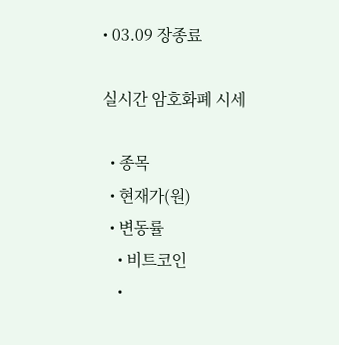• 03.09 장종료

실시간 암호화폐 시세

  • 종목
  • 현재가(원)
  • 변동률
    • 비트코인
    •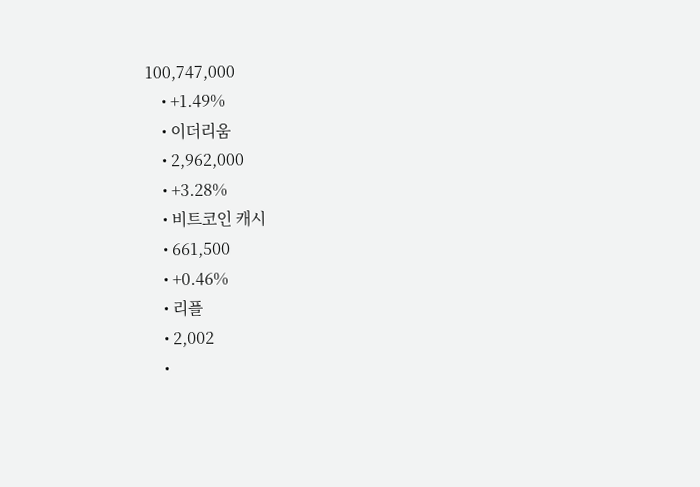100,747,000
    • +1.49%
    • 이더리움
    • 2,962,000
    • +3.28%
    • 비트코인 캐시
    • 661,500
    • +0.46%
    • 리플
    • 2,002
    •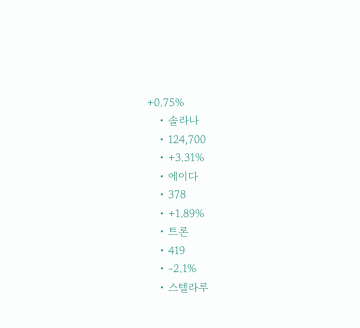+0.75%
    • 솔라나
    • 124,700
    • +3.31%
    • 에이다
    • 378
    • +1.89%
    • 트론
    • 419
    • -2.1%
    • 스텔라루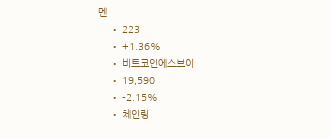멘
    • 223
    • +1.36%
    • 비트코인에스브이
    • 19,590
    • -2.15%
    • 체인링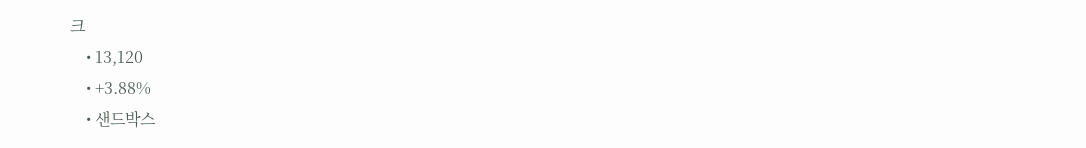크
    • 13,120
    • +3.88%
    • 샌드박스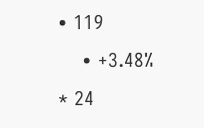• 119
    • +3.48%
* 24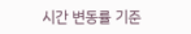시간 변동률 기준